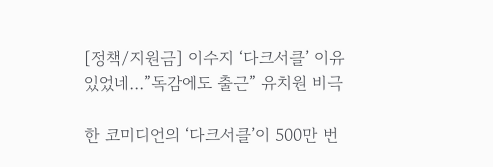[정책/지원금] 이수지 ‘다크서클’ 이유 있었네…”독감에도 출근” 유치원 비극

한 코미디언의 ‘다크서클’이 500만 번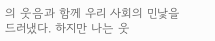의 웃음과 함께 우리 사회의 민낯을 드러냈다. 하지만 나는 웃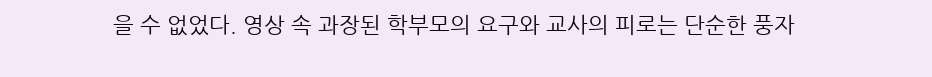을 수 없었다. 영상 속 과장된 학부모의 요구와 교사의 피로는 단순한 풍자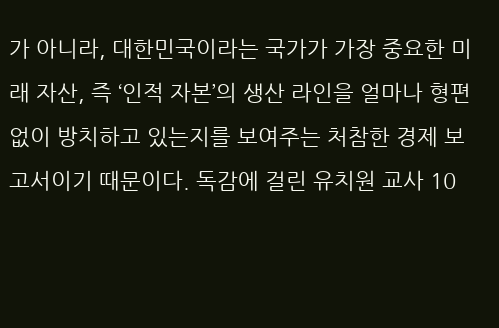가 아니라, 대한민국이라는 국가가 가장 중요한 미래 자산, 즉 ‘인적 자본’의 생산 라인을 얼마나 형편없이 방치하고 있는지를 보여주는 처참한 경제 보고서이기 때문이다. 독감에 걸린 유치원 교사 10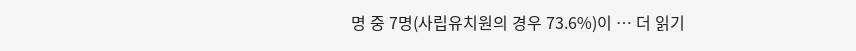명 중 7명(사립유치원의 경우 73.6%)이 … 더 읽기